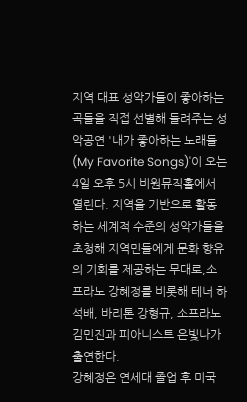지역 대표 성악가들이 좋아하는 곡들을 직접 선별해 들려주는 성악공연 '내가 좋아하는 노래들(My Favorite Songs)'이 오는 4일 오후 5시 비원뮤직홀에서 열린다. 지역을 기반으로 활동하는 세계적 수준의 성악가들을 초청해 지역민들에게 문화 향유의 기회를 제공하는 무대로,소프라노 강혜정를 비롯해 테너 하석배, 바리톤 강형규, 소프라노 김민진과 피아니스트 은빛나가 출연한다.
강혜정은 연세대 졸업 후 미국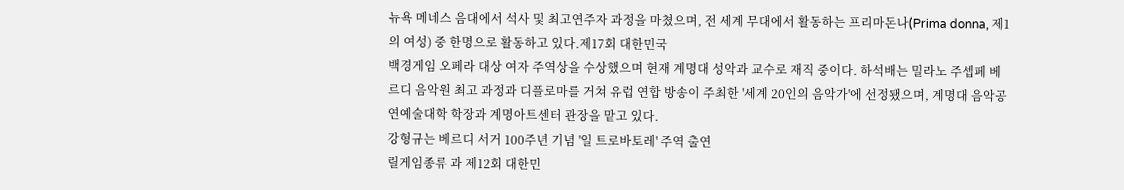뉴욕 메네스 음대에서 석사 및 최고연주자 과정을 마쳤으며, 전 세계 무대에서 활동하는 프리마돈나(Prima donna, 제1의 여성) 중 한명으로 활동하고 있다.제17회 대한민국
백경게임 오페라 대상 여자 주역상을 수상했으며 현재 계명대 성악과 교수로 재직 중이다. 하석배는 밀라노 주셉페 베르디 음악원 최고 과정과 디플로마를 거쳐 유럽 연합 방송이 주최한 '세계 20인의 음악가'에 선정됐으며, 계명대 음악공연예술대학 학장과 계명아트센터 관장을 맡고 있다.
강형규는 베르디 서거 100주년 기념 '일 트로바토레' 주역 출연
릴게임종류 과 제12회 대한민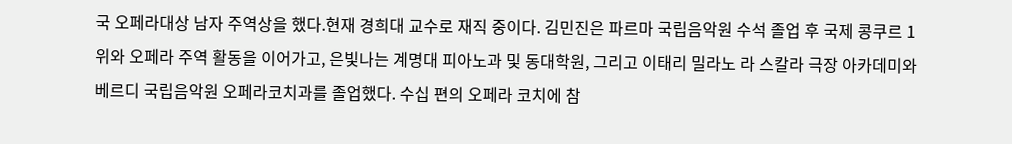국 오페라대상 남자 주역상을 했다.현재 경희대 교수로 재직 중이다. 김민진은 파르마 국립음악원 수석 졸업 후 국제 콩쿠르 1위와 오페라 주역 활동을 이어가고, 은빛나는 계명대 피아노과 및 동대학원, 그리고 이태리 밀라노 라 스칼라 극장 아카데미와 베르디 국립음악원 오페라코치과를 졸업했다. 수십 편의 오페라 코치에 참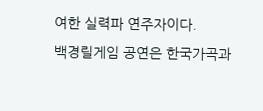여한 실력파 연주자이다.
백경릴게임 공연은 한국가곡과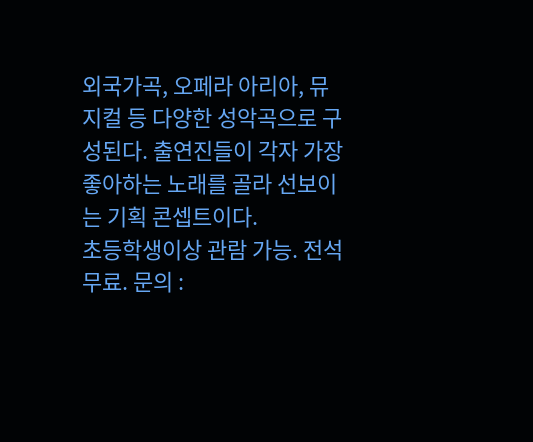외국가곡, 오페라 아리아, 뮤지컬 등 다양한 성악곡으로 구성된다. 출연진들이 각자 가장 좋아하는 노래를 골라 선보이는 기획 콘셉트이다.
초등학생이상 관람 가능. 전석 무료. 문의 :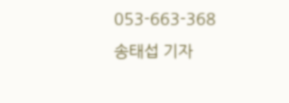053-663-368
송태섭 기자